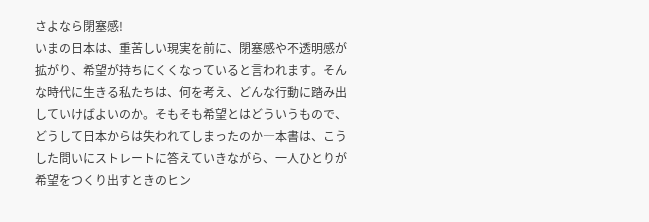さよなら閉塞感!
いまの日本は、重苦しい現実を前に、閉塞感や不透明感が拡がり、希望が持ちにくくなっていると言われます。そんな時代に生きる私たちは、何を考え、どんな行動に踏み出していけばよいのか。そもそも希望とはどういうもので、どうして日本からは失われてしまったのか―本書は、こうした問いにストレートに答えていきながら、一人ひとりが希望をつくり出すときのヒン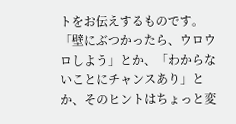トをお伝えするものです。
「壁にぶつかったら、ウロウロしよう」とか、「わからないことにチャンスあり」とか、そのヒントはちょっと変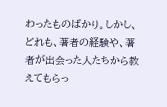わったものばかり。しかし、どれも、著者の経験や、著者が出会った人たちから教えてもらっ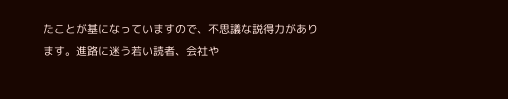たことが基になっていますので、不思議な説得力があります。進路に迷う若い読者、会社や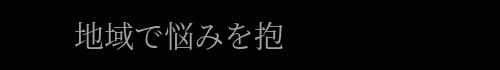地域で悩みを抱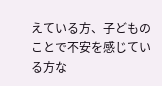えている方、子どものことで不安を感じている方な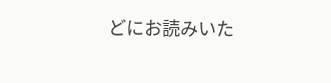どにお読みいた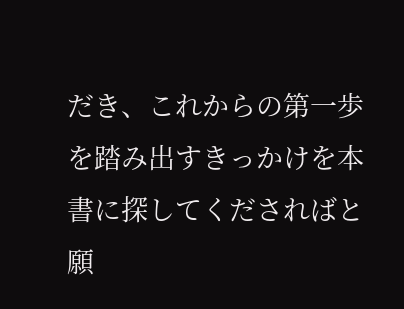だき、これからの第一歩を踏み出すきっかけを本書に探してくださればと願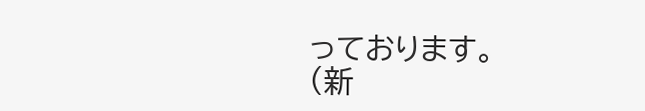っております。
(新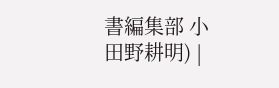書編集部 小田野耕明) |